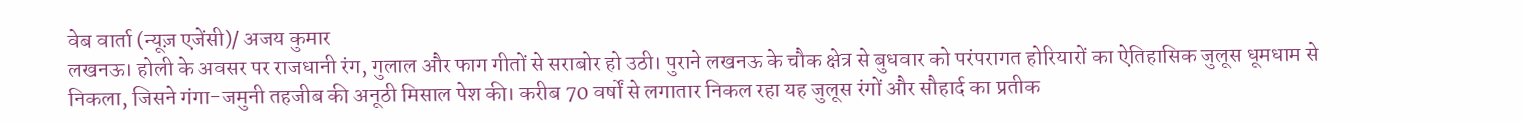वेब वार्ता (न्यूज़ एजेंसी)/ अजय कुमार
लखनऊ। होली के अवसर पर राजधानी रंग, गुलाल और फाग गीतों से सराबोर हो उठी। पुराने लखनऊ के चौक क्षेत्र से बुधवार को परंपरागत होरियारों का ऐतिहासिक जुलूस धूमधाम से निकला, जिसने गंगा-जमुनी तहजीब की अनूठी मिसाल पेश की। करीब 70 वर्षों से लगातार निकल रहा यह जुलूस रंगों और सौहार्द का प्रतीक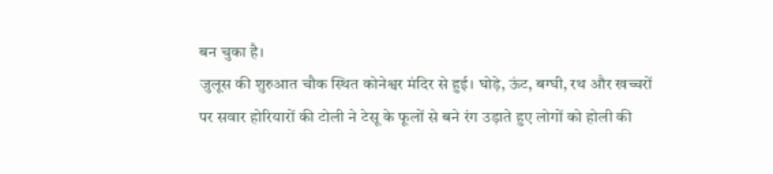बन चुका है।
जुलूस की शुरुआत चौक स्थित कोनेश्वर मंदिर से हुई। घोड़े, ऊंट, बग्घी, रथ और खच्चरों पर सवार होरियारों की टोली ने टेसू के फूलों से बने रंग उड़ाते हुए लोगों को होली की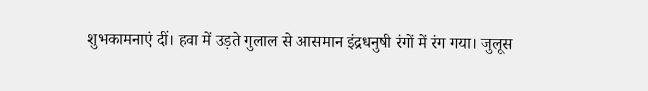शुभकामनाएं दीं। हवा में उड़ते गुलाल से आसमान इंद्रधनुषी रंगों में रंग गया। जुलूस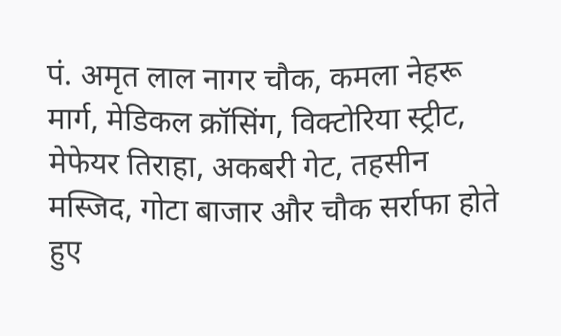पं. अमृत लाल नागर चौक, कमला नेहरू मार्ग, मेडिकल क्रॉसिंग, विक्टोरिया स्ट्रीट, मेफेयर तिराहा, अकबरी गेट, तहसीन मस्जिद, गोटा बाजार और चौक सर्राफा होते हुए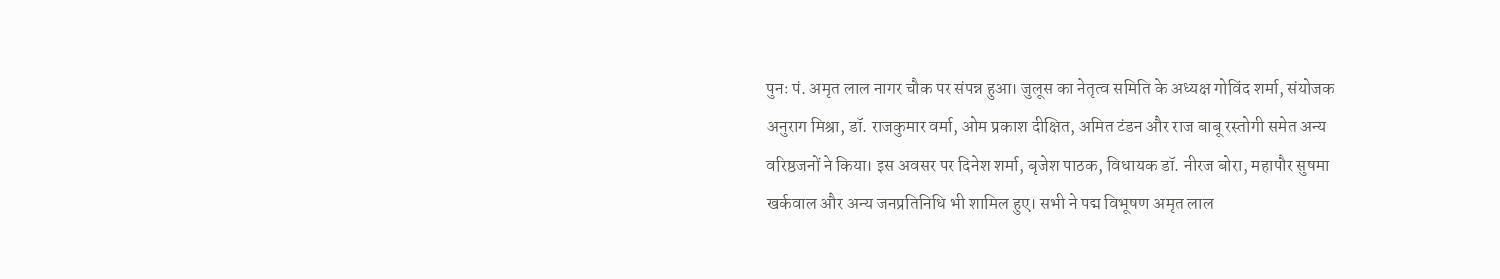पुनः पं. अमृत लाल नागर चौक पर संपन्न हुआ। जुलूस का नेतृत्व समिति के अध्यक्ष गोविंद शर्मा, संयोजक अनुराग मिश्रा, डॉ. राजकुमार वर्मा, ओम प्रकाश दीक्षित, अमित टंडन और राज बाबू रस्तोगी समेत अन्य वरिष्ठजनों ने किया। इस अवसर पर दिनेश शर्मा, बृजेश पाठक, विधायक डॉ. नीरज बोरा, महापौर सुषमा खर्कवाल और अन्य जनप्रतिनिधि भी शामिल हुए। सभी ने पद्म विभूषण अमृत लाल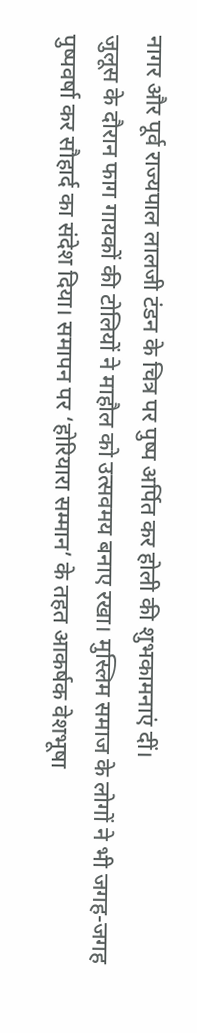नागर और पूर्व राज्यपाल लालजी टंडन के चित्र पर पुष्प अर्पित कर होली की शुभकामनाएं दीं।
जुलूस के दौरान फाग गायकों की टोलियों ने माहौल को उत्सवमय बनाए रखा। मुस्लिम समाज के लोगों ने भी जगह-जगह पुष्पवर्षा कर सौहार्द का संदेश दिया। समापन पर ‘होरियारा सम्मान’ के तहत आकर्षक वेशभूषा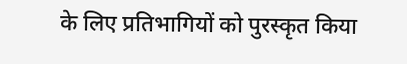के लिए प्रतिभागियों को पुरस्कृत किया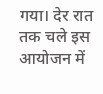गया। देर रात तक चले इस आयोजन में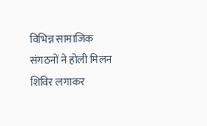विभिन्न सामाजिक संगठनों ने होली मिलन शिविर लगाकर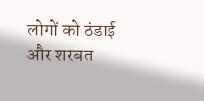लोगों को ठंडाई और शरबत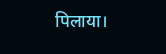पिलाया।